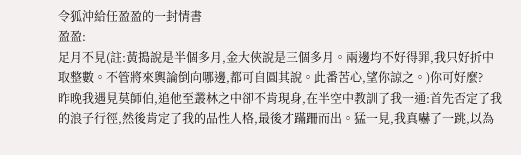令狐沖給任盈盈的一封情書
盈盈:
足月不見(註:黃搗說是半個多月,金大俠說是三個多月。兩邊均不好得罪,我只好折中取整數。不管將來輿論倒向哪邊,都可自圓其說。此番苦心,望你諒之。)你可好麼?
昨晚我遇見莫師伯,追他至叢林之中卻不肯現身,在半空中教訓了我一通:首先否定了我的浪子行徑,然後肯定了我的品性人格,最後才蹣跚而出。猛一見,我真嚇了一跳,以為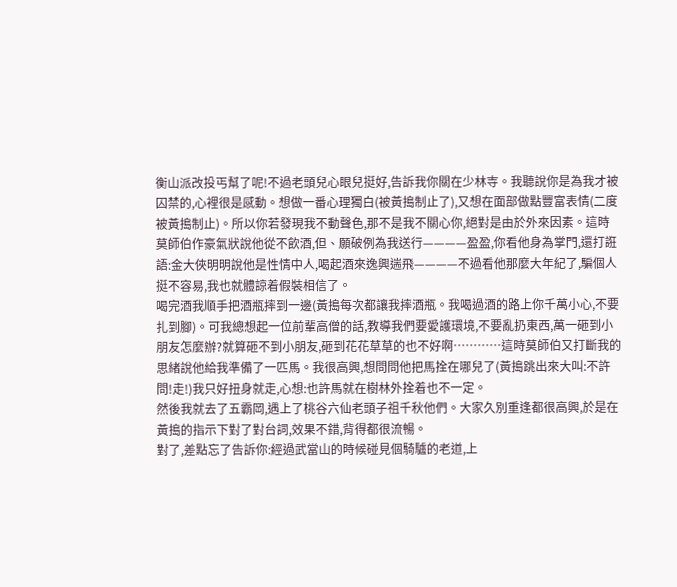衡山派改投丐幫了呢!不過老頭兒心眼兒挺好,告訴我你關在少林寺。我聽說你是為我才被囚禁的,心裡很是感動。想做一番心理獨白(被黃搗制止了),又想在面部做點豐富表情(二度被黃搗制止)。所以你若發現我不動聲色,那不是我不關心你,絕對是由於外來因素。這時莫師伯作豪氣狀說他從不飲酒,但、願破例為我送行————盈盈,你看他身為掌門,還打誑語:金大俠明明說他是性情中人,喝起酒來逸興遄飛————不過看他那麼大年紀了,騙個人挺不容易,我也就體諒着假裝相信了。
喝完酒我順手把酒瓶摔到一邊(黃搗每次都讓我摔酒瓶。我喝過酒的路上你千萬小心,不要扎到腳)。可我總想起一位前輩高僧的話,教導我們要愛護環境,不要亂扔東西,萬一砸到小朋友怎麼辦?就算砸不到小朋友,砸到花花草草的也不好啊…………這時莫師伯又打斷我的思緒說他給我準備了一匹馬。我很高興,想問問他把馬拴在哪兒了(黃搗跳出來大叫:不許問!走!)我只好扭身就走,心想:也許馬就在樹林外拴着也不一定。
然後我就去了五霸岡,遇上了桃谷六仙老頭子祖千秋他們。大家久別重逢都很高興,於是在黃搗的指示下對了對台詞,效果不錯,背得都很流暢。
對了,差點忘了告訴你:經過武當山的時候碰見個騎驢的老道,上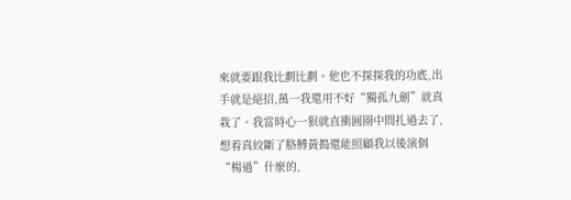來就要跟我比劃比劃。他也不探探我的功底,出手就是絕招,萬一我還用不好“獨孤九劍”就真栽了。我當時心一狠就直衝圓圈中間扎過去了,想着真絞斷了胳膊黃搗還能照顧我以後演個“楊過”什麼的,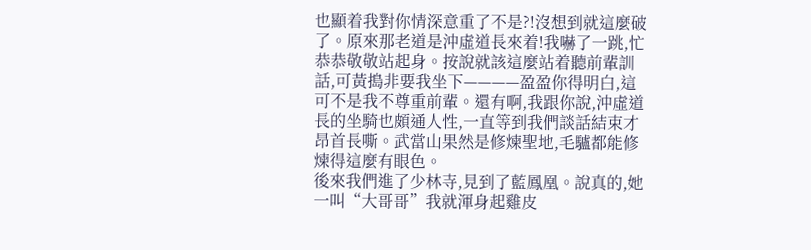也顯着我對你情深意重了不是?!沒想到就這麼破了。原來那老道是沖虛道長來着!我嚇了一跳,忙恭恭敬敬站起身。按說就該這麼站着聽前輩訓話,可黃搗非要我坐下————盈盈你得明白,這可不是我不尊重前輩。還有啊,我跟你說,沖虛道長的坐騎也頗通人性,一直等到我們談話結束才昂首長嘶。武當山果然是修煉聖地,毛驢都能修煉得這麼有眼色。
後來我們進了少林寺,見到了藍鳳凰。說真的,她一叫“大哥哥”我就渾身起雞皮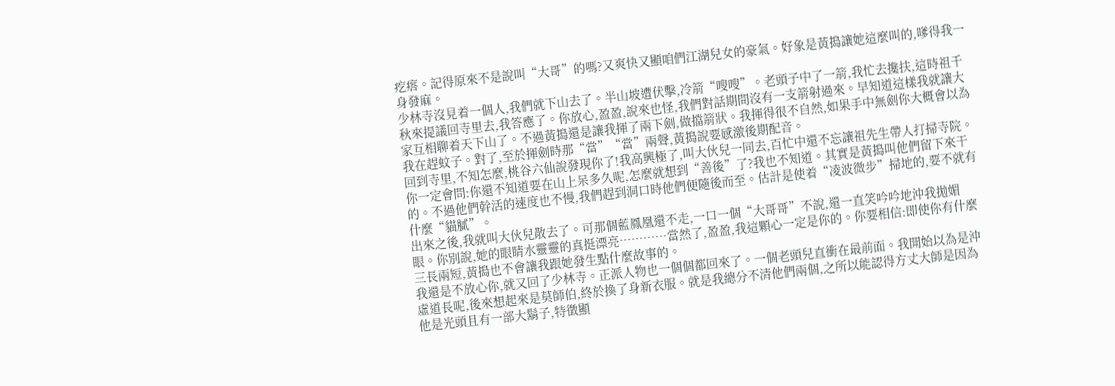疙瘩。記得原來不是說叫“大哥”的嗎?又爽快又顯咱們江湖兒女的豪氣。好象是黃搗讓她這麼叫的,嗲得我一身發麻。
少林寺沒見着一個人,我們就下山去了。半山坡遭伏擊,冷箭“嗖嗖”。老頭子中了一箭,我忙去攙扶,這時祖千秋來提議回寺里去,我答應了。你放心,盈盈,說來也怪,我們對話期間沒有一支箭射過來。早知道這樣我就讓大家互相聊着天下山了。不過黃搗還是讓我揮了兩下劍,做擋箭狀。我揮得很不自然,如果手中無劍你大概會以為我在趕蚊子。對了,至於揮劍時那“當”“當”兩聲,黃搗說要感激後期配音。
回到寺里,不知怎麼,桃谷六仙說發現你了!我高興極了,叫大伙兒一同去,百忙中還不忘讓祖先生帶人打掃寺院。你一定會問:你還不知道要在山上呆多久呢,怎麼就想到“善後”了?我也不知道。其實是黃搗叫他們留下來干的。不過他們幹活的速度也不慢,我們趕到洞口時他們便隨後而至。估計是使着“凌波微步”掃地的,要不就有什麼“貓膩”。
出來之後,我就叫大伙兒散去了。可那個藍鳳凰還不走,一口一個“大哥哥”不說,還一直笑吟吟地沖我拋媚眼。你別說,她的眼睛水靈靈的真挺漂亮…………當然了,盈盈,我這顆心一定是你的。你要相信:即使你有什麼三長兩短,黃搗也不會讓我跟她發生點什麼故事的。
我還是不放心你,就又回了少林寺。正派人物也一個個都回來了。一個老頭兒直衝在最前面。我開始以為是沖虛道長呢,後來想起來是莫師伯,終於換了身新衣服。就是我總分不清他們兩個,之所以能認得方丈大師是因為他是光頭且有一部大鬍子,特徵顯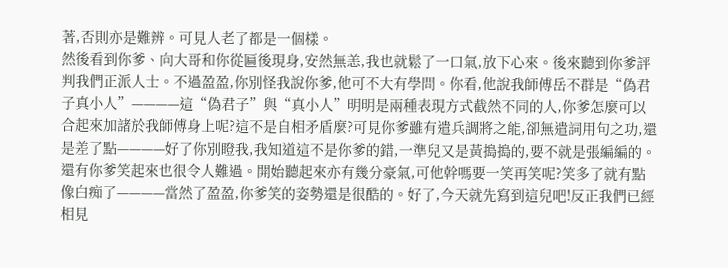著,否則亦是難辨。可見人老了都是一個樣。
然後看到你爹、向大哥和你從匾後現身,安然無恙,我也就鬆了一口氣,放下心來。後來聽到你爹評判我們正派人士。不過盈盈,你別怪我說你爹,他可不大有學問。你看,他說我師傅岳不群是“偽君子真小人”————這“偽君子”與“真小人”明明是兩種表現方式截然不同的人,你爹怎麼可以合起來加諸於我師傅身上呢?這不是自相矛盾麼?可見你爹雖有遣兵調將之能,卻無遣詞用句之功,還是差了點————好了你別瞪我,我知道這不是你爹的錯,一準兒又是黃搗搗的,要不就是張編編的。
還有你爹笑起來也很令人難過。開始聽起來亦有幾分豪氣,可他幹嗎要一笑再笑呢?笑多了就有點像白痴了————當然了盈盈,你爹笑的姿勢還是很酷的。好了,今天就先寫到這兒吧!反正我們已經相見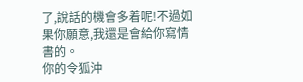了,說話的機會多着呢!不過如果你願意,我還是會給你寫情書的。
你的令狐沖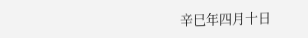辛巳年四月十日